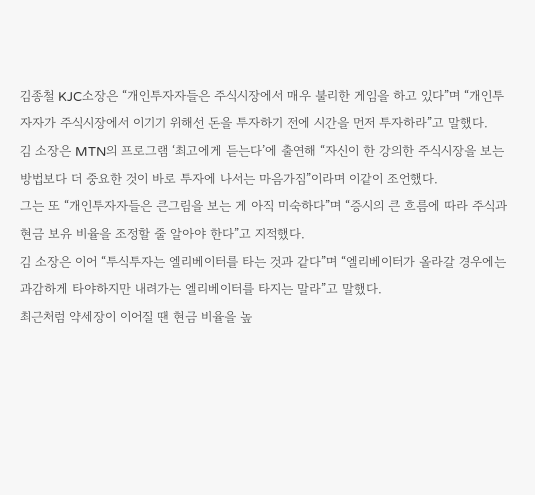김종철 KJC소장은 “개인투자자들은 주식시장에서 매우 불리한 게임을 하고 있다”며 “개인투자자가 주식시장에서 이기기 위해선 돈을 투자하기 전에 시간을 먼저 투자하라”고 말했다.
김 소장은 MTN의 프로그램 ‘최고에게 듣는다’에 출연해 “자신이 한 강의한 주식시장을 보는 방법보다 더 중요한 것이 바로 투자에 나서는 마음가짐”이라며 이같이 조언했다.
그는 또 “개인투자자들은 큰그림을 보는 게 아직 미숙하다”며 “증시의 큰 흐름에 따라 주식과 현금 보유 비율을 조정할 줄 알아야 한다”고 지적했다.
김 소장은 이어 “투식투자는 엘리베이터를 타는 것과 같다”며 “엘리베이터가 올라갈 경우에는 과감하게 타야하지만 내려가는 엘리베이터를 타지는 말라”고 말했다.
최근처럼 약세장이 이어질 땐 현금 비율을 높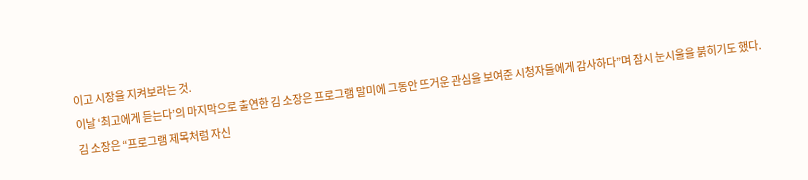이고 시장을 지켜보라는 것.
이날 ‘최고에게 듣는다’의 마지막으로 출연한 김 소장은 프로그램 말미에 그동안 뜨거운 관심을 보여준 시청자들에게 감사하다”며 잠시 눈시울을 붉히기도 했다.
김 소장은 “프로그램 제목처럼 자신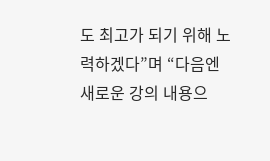도 최고가 되기 위해 노력하겠다”며 “다음엔 새로운 강의 내용으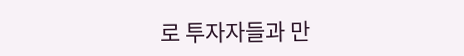로 투자자들과 만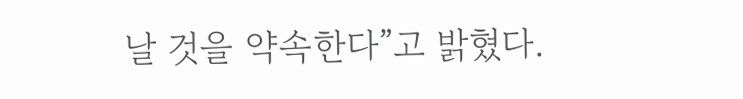날 것을 약속한다”고 밝혔다.